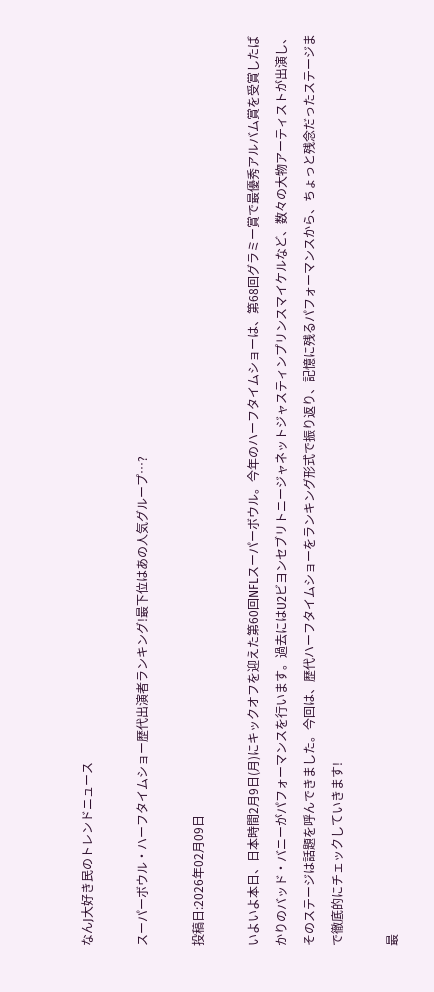なんJ大好き民のトレンドニュース

スーパーボウル・ハーフタイムショー歴代出演者ランキング!最下位はあの人気グループ…?

投稿日:2026年02月09日

いよいよ本日、日本時間2月9日(月)にキックオフを迎えた第60回NFLスーパーボウル。今年のハーフタイムショーは、第68回グラミー賞で最優秀アルバム賞を受賞したばかりのバッド・バニーがパフォーマンスを行います。過去にはU2ビヨンセブリトニージャネットジャスティンプリンスマイケルなど、数々の大物アーティストが出演し、そのステージは話題を呼んできました。今回は、歴代ハーフタイムショーをランキング形式で振り返り、記憶に残るパフォーマンスから、ちょっと残念だったステージまで徹底的にチェックしていきます!

最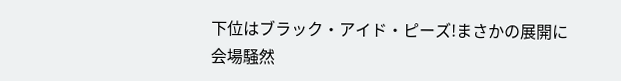下位はブラック・アイド・ピーズ!まさかの展開に会場騒然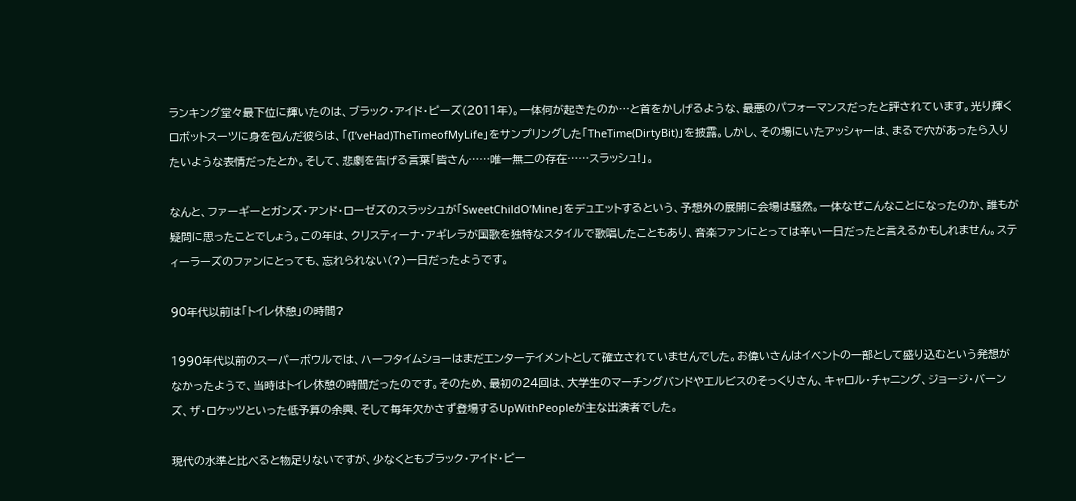ランキング堂々最下位に輝いたのは、ブラック・アイド・ピーズ(2011年)。一体何が起きたのか…と首をかしげるような、最悪のパフォーマンスだったと評されています。光り輝くロボットスーツに身を包んだ彼らは、「(I’veHad)TheTimeofMyLife」をサンプリングした「TheTime(DirtyBit)」を披露。しかし、その場にいたアッシャーは、まるで穴があったら入りたいような表情だったとか。そして、悲劇を告げる言葉「皆さん……唯一無二の存在……スラッシュ!」。

なんと、ファーギーとガンズ・アンド・ローゼズのスラッシュが「SweetChildO’Mine」をデュエットするという、予想外の展開に会場は騒然。一体なぜこんなことになったのか、誰もが疑問に思ったことでしょう。この年は、クリスティーナ・アギレラが国歌を独特なスタイルで歌唱したこともあり、音楽ファンにとっては辛い一日だったと言えるかもしれません。スティーラーズのファンにとっても、忘れられない(?)一日だったようです。

90年代以前は「トイレ休憩」の時間?

1990年代以前のスーパーボウルでは、ハーフタイムショーはまだエンターテイメントとして確立されていませんでした。お偉いさんはイベントの一部として盛り込むという発想がなかったようで、当時はトイレ休憩の時間だったのです。そのため、最初の24回は、大学生のマーチングバンドやエルビスのそっくりさん、キャロル・チャニング、ジョージ・バーンズ、ザ・ロケッツといった低予算の余興、そして毎年欠かさず登場するUpWithPeopleが主な出演者でした。

現代の水準と比べると物足りないですが、少なくともブラック・アイド・ピー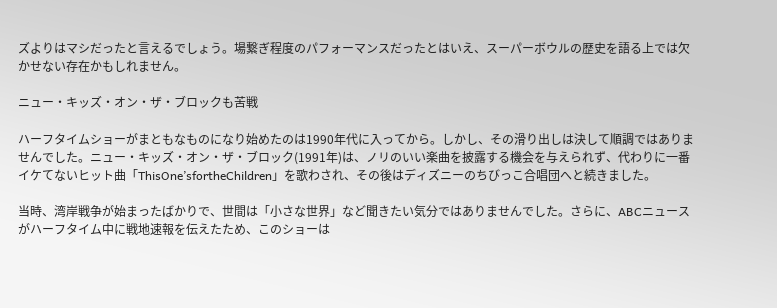ズよりはマシだったと言えるでしょう。場繋ぎ程度のパフォーマンスだったとはいえ、スーパーボウルの歴史を語る上では欠かせない存在かもしれません。

ニュー・キッズ・オン・ザ・ブロックも苦戦

ハーフタイムショーがまともなものになり始めたのは1990年代に入ってから。しかし、その滑り出しは決して順調ではありませんでした。ニュー・キッズ・オン・ザ・ブロック(1991年)は、ノリのいい楽曲を披露する機会を与えられず、代わりに一番イケてないヒット曲「ThisOne’sfortheChildren」を歌わされ、その後はディズニーのちびっこ合唱団へと続きました。

当時、湾岸戦争が始まったばかりで、世間は「小さな世界」など聞きたい気分ではありませんでした。さらに、ABCニュースがハーフタイム中に戦地速報を伝えたため、このショーは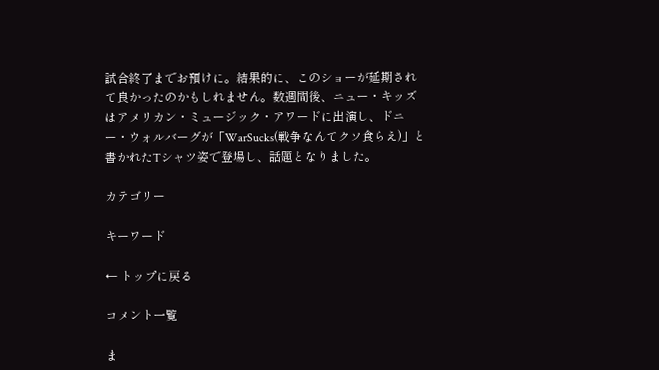試合終了までお預けに。結果的に、このショーが延期されて良かったのかもしれません。数週間後、ニュー・キッズはアメリカン・ミュージック・アワードに出演し、ドニー・ウォルバーグが「WarSucks(戦争なんてクソ食らえ)」と書かれたTシャツ姿で登場し、話題となりました。

カテゴリー

キーワード

← トップに戻る

コメント一覧

ま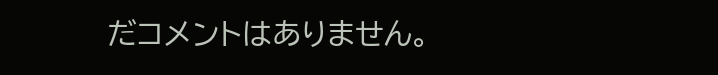だコメントはありません。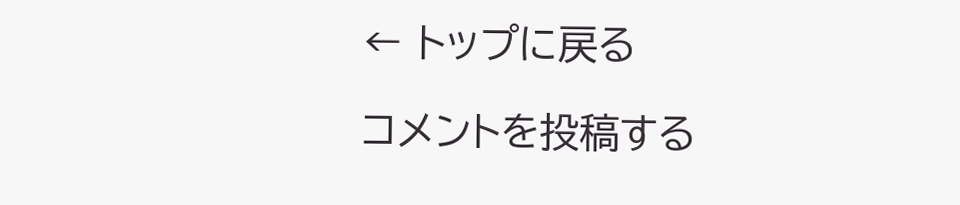← トップに戻る

コメントを投稿する